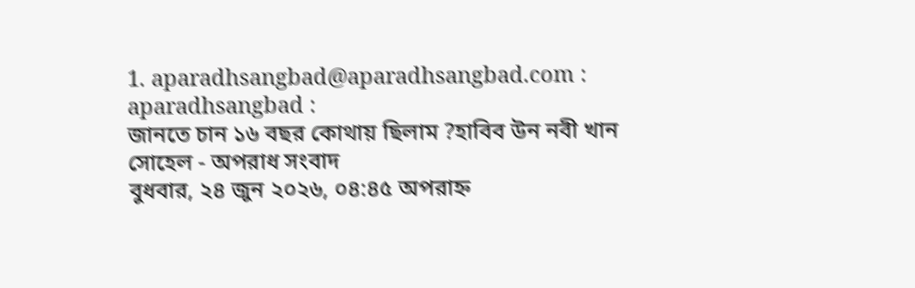1. aparadhsangbad@aparadhsangbad.com : aparadhsangbad :
জানতে চান ১৬ বছর কোথায় ছিলাম ?হাবিব উন নবী খান সোহেল - অপরাধ সংবাদ
বুধবার, ২৪ জুন ২০২৬, ০৪:৪৫ অপরাহ্ন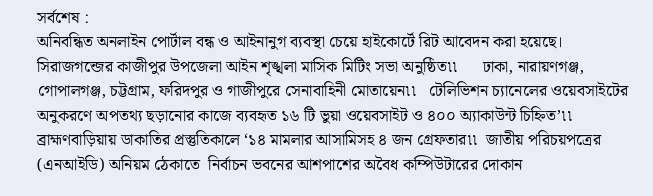সর্বশেষ :
অনিবন্ধিত অনলাইন পোর্টাল বন্ধ ও আইনানুগ ব্যবস্থা চেয়ে হাইকোর্টে রিট আবেদন করা হয়েছে।  সিরাজগন্জের কাজীপুর উপজেলা আইন শৃঙ্খলা মাসিক মিটিং সভা অনুষ্ঠিত৷৷      ঢাকা, নারায়ণগঞ্জ, গোপালগঞ্জ, চট্টগ্রাম, ফরিদপুর ও গাজীপুরে সেনাবাহিনী মোতায়েন৷৷   টেলিভিশন চ্যানেলের ওয়েবসাইটের অনুকরণে অপতথ্য ছড়ানোর কাজে ব্যবহৃত ১৬ টি ভুয়া ওয়েবসাইট ও ৪০০ অ্যাকাউন্ট চিহ্নিত’৷৷  ব্রাহ্মণবাড়িয়ায় ডাকাতির প্রস্তুতিকালে ‘১৪ মামলার আসামিসহ ৪ জন গ্রেফতার৷৷  জাতীয় পরিচয়পত্রের (এনআইডি) অনিয়ম ঠেকাতে  নির্বাচন ভবনের আশপাশের অবৈধ কম্পিউটারের দোকান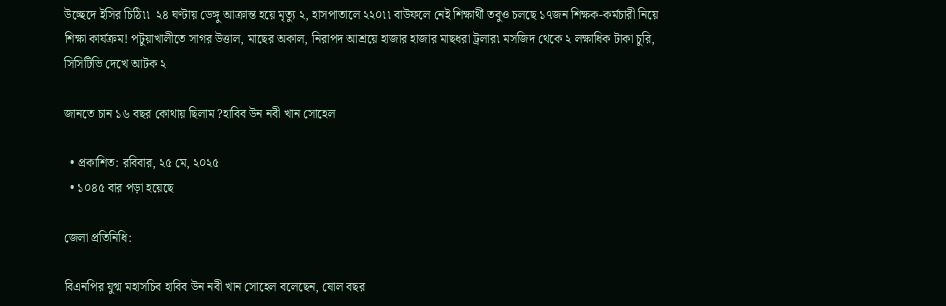উচ্ছেদে ইসির চিঠি৷৷  ২৪ ঘণ্টায় ডেঙ্গু আক্রান্ত হয়ে মৃত্যু ২, হাসপাতালে ২২০৷৷ বাউফলে নেই শিক্ষার্থী তবুও চলছে ১৭জন শিক্ষক-কর্মচারী নিয়ে শিক্ষা কার্যক্রম! পটুয়াখালীতে সাগর উত্তাল, মাছের অকাল, নিরাপদ আশ্রয়ে হাজার হাজার মাছধরা ট্রলার৷ মসজিদ থেকে ২ লক্ষাধিক টাকা চুরি, সিসিটিভি দেখে আটক ২

জানতে চান ১৬ বছর কোথায় ছিলাম ?হাবিব উন নবী খান সোহেল

  • প্রকাশিত: রবিবার, ২৫ মে, ২০২৫
  • ১০৪৫ বার পড়া হয়েছে

জেলা প্রতিনিধি:

বিএনপির যুগ্ম মহাসচিব হাবিব উন নবী খান সোহেল বলেছেন, ষোল বছর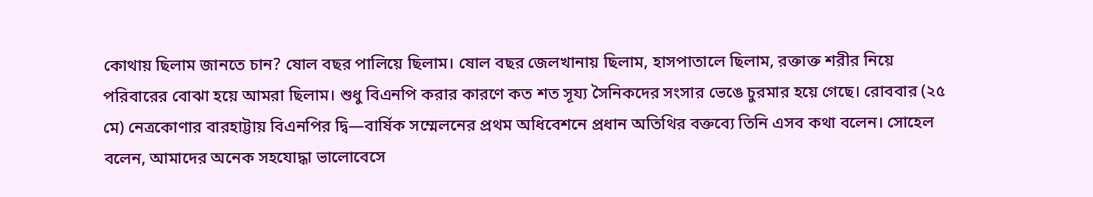কোথায় ছিলাম জানতে চান? ষোল বছর পালিয়ে ছিলাম। ষোল বছর জেলখানায় ছিলাম, হাসপাতালে ছিলাম, রক্তাক্ত শরীর নিয়ে পরিবারের বোঝা হয়ে আমরা ছিলাম। শুধু বিএনপি করার কারণে কত শত সূয্য সৈনিকদের সংসার ভেঙে চুরমার হয়ে গেছে। রোববার (২৫ মে) নেত্রকোণার বারহাট্টায় বিএনপির দ্বি—বার্ষিক সম্মেলনের প্রথম অধিবেশনে প্রধান অতিথির বক্তব্যে তিনি এসব কথা বলেন। সোহেল বলেন, আমাদের অনেক সহযোদ্ধা ভালোবেসে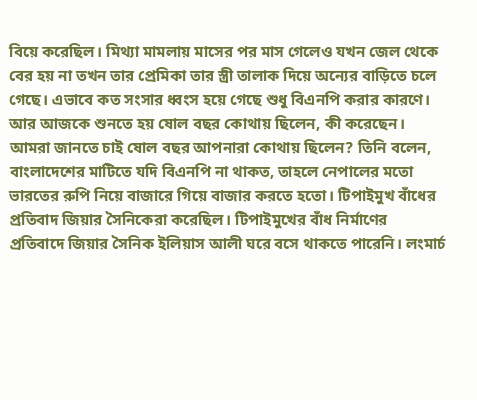বিয়ে করেছিল। মিথ্যা মামলায় মাসের পর মাস গেলেও যখন জেল থেকে বের হয় না তখন তার প্রেমিকা তার স্ত্রী তালাক দিয়ে অন্যের বাড়িতে চলে গেছে। এভাবে কত সংসার ধ্বংস হয়ে গেছে শুধু বিএনপি করার কারণে। আর আজকে শুনতে হয় ষোল বছর কোথায় ছিলেন, কী করেছেন। আমরা জানতে চাই ষোল বছর আপনারা কোথায় ছিলেন? তিনি বলেন, বাংলাদেশের মাটিতে যদি বিএনপি না থাকত, তাহলে নেপালের মতো ভারতের রুপি নিয়ে বাজারে গিয়ে বাজার করতে হতো। টিপাইমুখ বাঁধের প্রতিবাদ জিয়ার সৈনিকেরা করেছিল। টিপাইমুখের বাঁধ নির্মাণের প্রতিবাদে জিয়ার সৈনিক ইলিয়াস আলী ঘরে বসে থাকতে পারেনি। লংমার্চ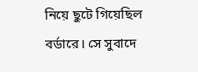নিয়ে ছুটে গিয়েছিল বর্ডারে। সে সুবাদে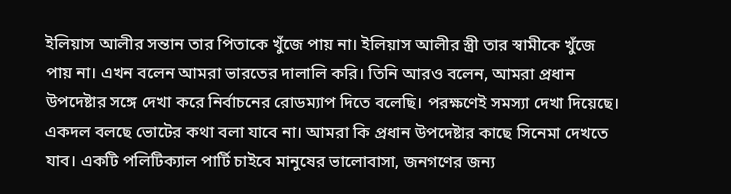ইলিয়াস আলীর সন্তান তার পিতাকে খুঁজে পায় না। ইলিয়াস আলীর স্ত্রী তার স্বামীকে খুঁজে পায় না। এখন বলেন আমরা ভারতের দালালি করি। তিনি আরও বলেন, আমরা প্রধান উপদেষ্টার সঙ্গে দেখা করে নির্বাচনের রোডম্যাপ দিতে বলেছি। পরক্ষণেই সমস্যা দেখা দিয়েছে। একদল বলছে ভোটের কথা বলা যাবে না। আমরা কি প্রধান উপদেষ্টার কাছে সিনেমা দেখতে যাব। একটি পলিটিক্যাল পার্টি চাইবে মানুষের ভালোবাসা, জনগণের জন্য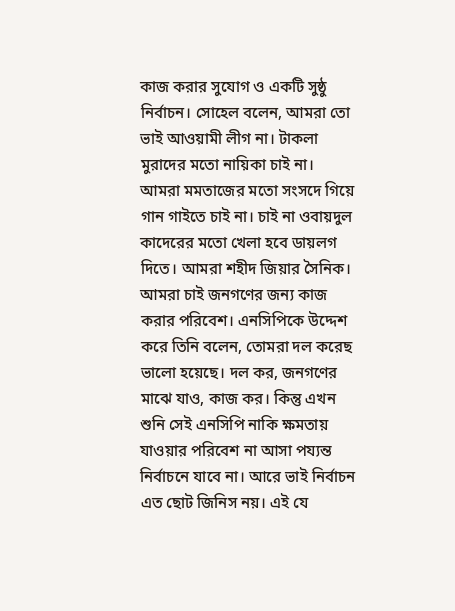কাজ করার সুযোগ ও একটি সুষ্ঠু নির্বাচন। সোহেল বলেন, আমরা তো ভাই আওয়ামী লীগ না। টাকলা মুরাদের মতো নায়িকা চাই না। আমরা মমতাজের মতো সংসদে গিয়ে গান গাইতে চাই না। চাই না ওবায়দুল কাদেরের মতো খেলা হবে ডায়লগ দিতে। আমরা শহীদ জিয়ার সৈনিক। আমরা চাই জনগণের জন্য কাজ করার পরিবেশ। এনসিপিকে উদ্দেশ করে তিনি বলেন, তোমরা দল করেছ ভালো হয়েছে। দল কর, জনগণের মাঝে যাও, কাজ কর। কিন্তু এখন শুনি সেই এনসিপি নাকি ক্ষমতায় যাওয়ার পরিবেশ না আসা পয্যন্ত নির্বাচনে যাবে না। আরে ভাই নির্বাচন এত ছোট জিনিস নয়। এই যে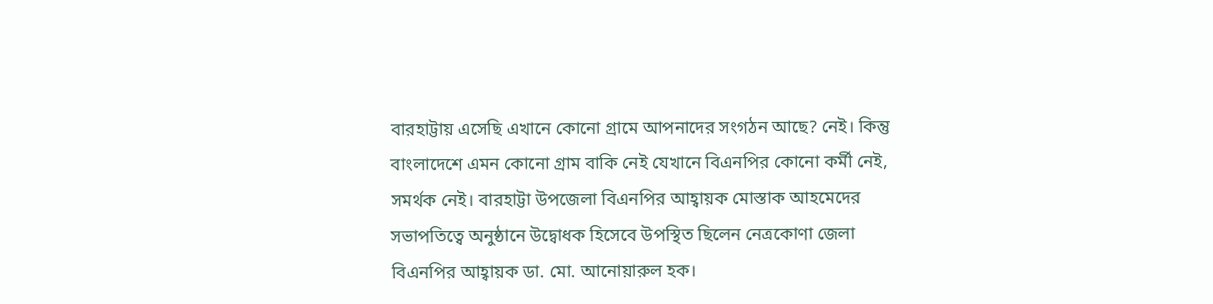বারহাট্টায় এসেছি এখানে কোনো গ্রামে আপনাদের সংগঠন আছে? নেই। কিন্তু বাংলাদেশে এমন কোনো গ্রাম বাকি নেই যেখানে বিএনপির কোনো কর্মী নেই, সমর্থক নেই। বারহাট্টা উপজেলা বিএনপির আহ্বায়ক মোস্তাক আহমেদের সভাপতিত্বে অনুষ্ঠানে উদ্বোধক হিসেবে উপস্থিত ছিলেন নেত্রকোণা জেলা বিএনপির আহ্বায়ক ডা. মো. আনোয়ারুল হক।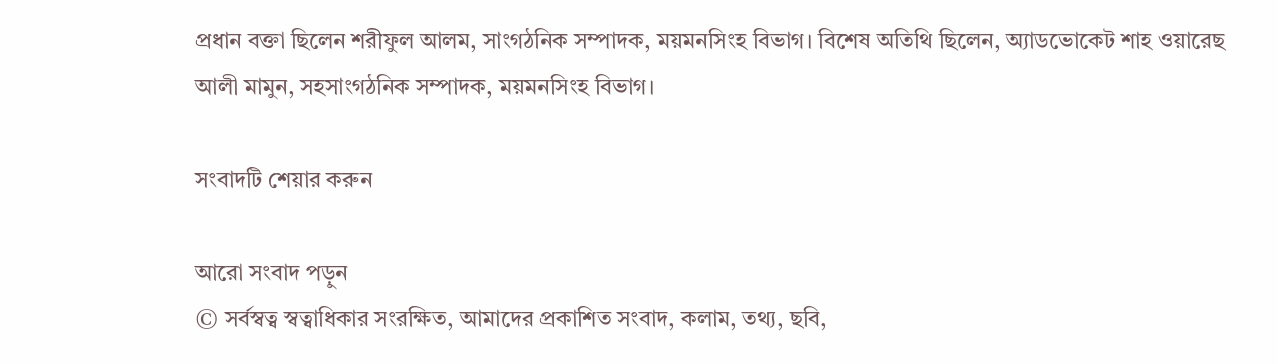প্রধান বক্তা ছিলেন শরীফুল আলম, সাংগঠনিক সম্পাদক, ময়মনসিংহ বিভাগ। বিশেষ অতিথি ছিলেন, অ্যাডভোকেট শাহ ওয়ারেছ আলী মামুন, সহসাংগঠনিক সম্পাদক, ময়মনসিংহ বিভাগ।

সংবাদটি শেয়ার করুন

আরো সংবাদ পড়ুন
© সর্বস্বত্ব স্বত্বাধিকার সংরক্ষিত, আমাদের প্রকাশিত সংবাদ, কলাম, তথ্য, ছবি,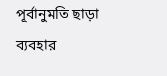পূর্বানুমতি ছাড়া ব্যবহার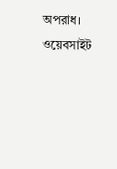অপরাধ।
ওয়েবসাইট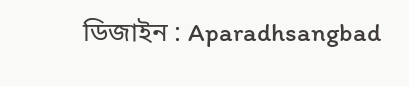ডিজাইন : Aparadhsangbad